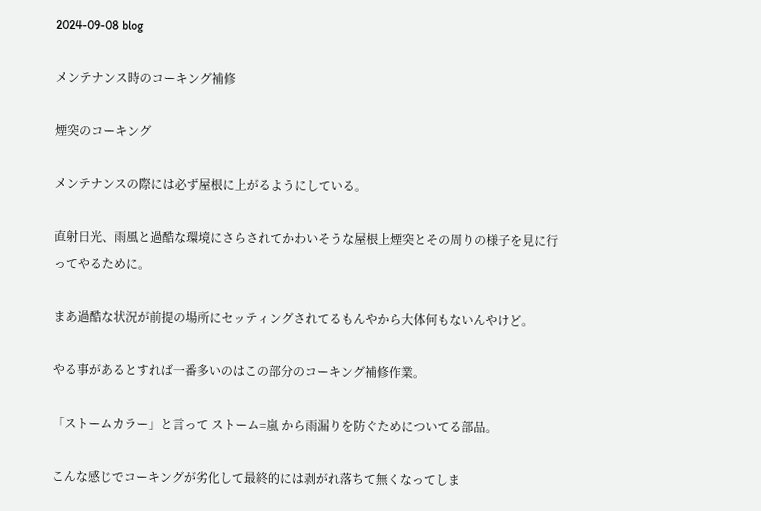2024-09-08 blog

メンテナンス時のコーキング補修

煙突のコーキング

メンテナンスの際には必ず屋根に上がるようにしている。

直射日光、雨風と過酷な環境にさらされてかわいそうな屋根上煙突とその周りの様子を見に行ってやるために。

まあ過酷な状況が前提の場所にセッティングされてるもんやから大体何もないんやけど。

やる事があるとすれば一番多いのはこの部分のコーキング補修作業。

「ストームカラー」と言って ストーム=嵐 から雨漏りを防ぐためについてる部品。

こんな感じでコーキングが劣化して最終的には剥がれ落ちて無くなってしま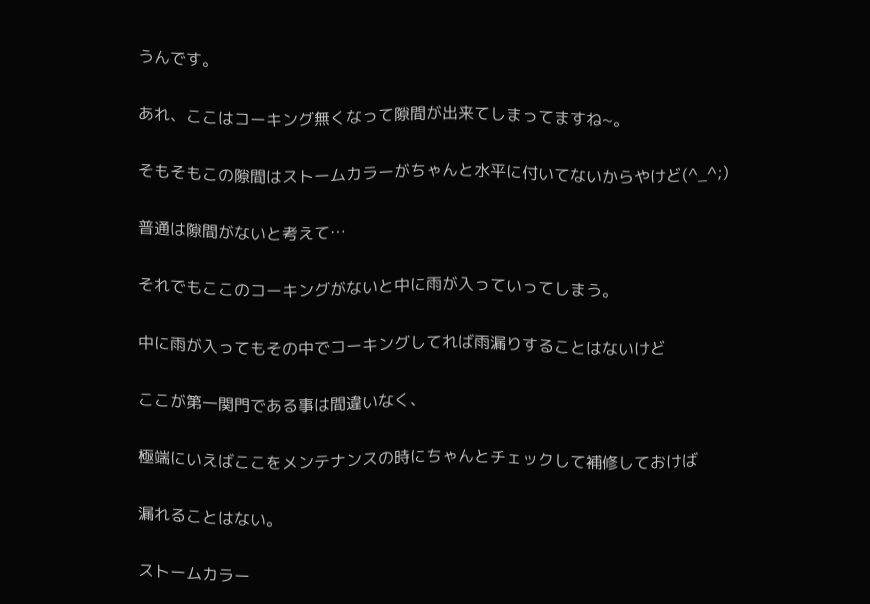うんです。

あれ、ここはコーキング無くなって隙間が出来てしまってますね~。

そもそもこの隙間はストームカラーがちゃんと水平に付いてないからやけど(^_^;)

普通は隙間がないと考えて…

それでもここのコーキングがないと中に雨が入っていってしまう。

中に雨が入ってもその中でコーキングしてれば雨漏りすることはないけど

ここが第一関門である事は間違いなく、

極端にいえばここをメンテナンスの時にちゃんとチェックして補修しておけば

漏れることはない。

ストームカラー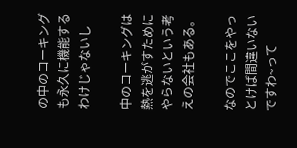の中のコーキングも永久に機能するわけじゃないし

中のコーキングは熱を逃がすためにやらないという考えの会社もある。

なのでここをやっとけば間違いないですわ~って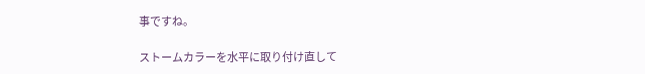事ですね。

ストームカラーを水平に取り付け直して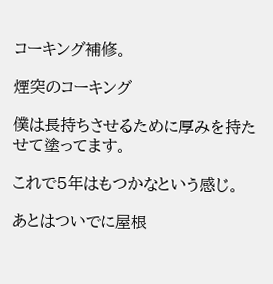コーキング補修。

煙突のコーキング

僕は長持ちさせるために厚みを持たせて塗ってます。

これで5年はもつかなという感じ。

あとはついでに屋根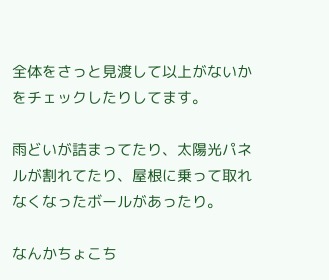全体をさっと見渡して以上がないかをチェックしたりしてます。

雨どいが詰まってたり、太陽光パネルが割れてたり、屋根に乗って取れなくなったボールがあったり。

なんかちょこち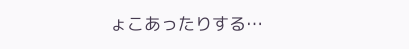ょこあったりする…